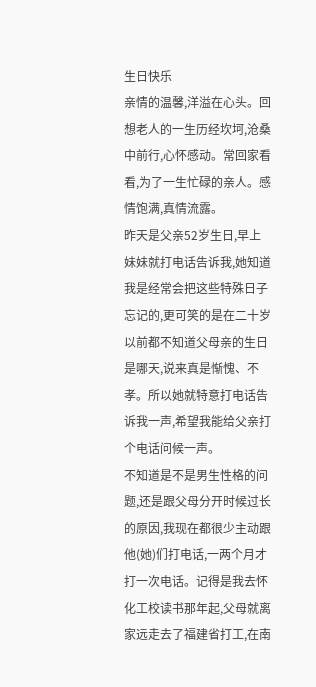生日快乐
亲情的温馨,洋溢在心头。回想老人的一生历经坎坷,沧桑中前行,心怀感动。常回家看看,为了一生忙碌的亲人。感情饱满,真情流露。
昨天是父亲52岁生日,早上妹妹就打电话告诉我,她知道我是经常会把这些特殊日子忘记的,更可笑的是在二十岁以前都不知道父母亲的生日是哪天,说来真是惭愧、不孝。所以她就特意打电话告诉我一声,希望我能给父亲打个电话问候一声。
不知道是不是男生性格的问题,还是跟父母分开时候过长的原因,我现在都很少主动跟他(她)们打电话,一两个月才打一次电话。记得是我去怀化工校读书那年起,父母就离家远走去了福建省打工,在南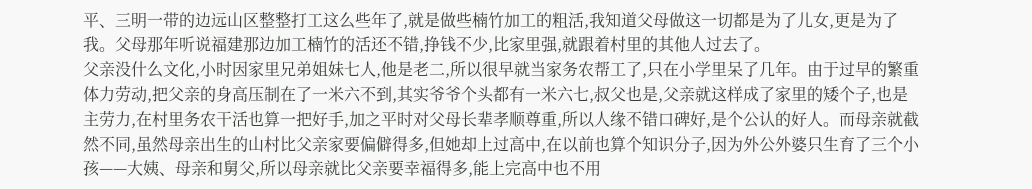平、三明一带的边远山区整整打工这么些年了,就是做些楠竹加工的粗活,我知道父母做这一切都是为了儿女,更是为了我。父母那年听说福建那边加工楠竹的活还不错,挣钱不少,比家里强,就跟着村里的其他人过去了。
父亲没什么文化,小时因家里兄弟姐妹七人,他是老二,所以很早就当家务农帮工了,只在小学里呆了几年。由于过早的繁重体力劳动,把父亲的身高压制在了一米六不到,其实爷爷个头都有一米六七,叔父也是,父亲就这样成了家里的矮个子,也是主劳力,在村里务农干活也算一把好手,加之平时对父母长辈孝顺尊重,所以人缘不错口碑好,是个公认的好人。而母亲就截然不同,虽然母亲出生的山村比父亲家要偏僻得多,但她却上过高中,在以前也算个知识分子,因为外公外婆只生育了三个小孩——大姨、母亲和舅父,所以母亲就比父亲要幸福得多,能上完高中也不用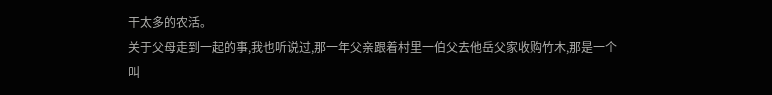干太多的农活。
关于父母走到一起的事,我也听说过,那一年父亲跟着村里一伯父去他岳父家收购竹木,那是一个叫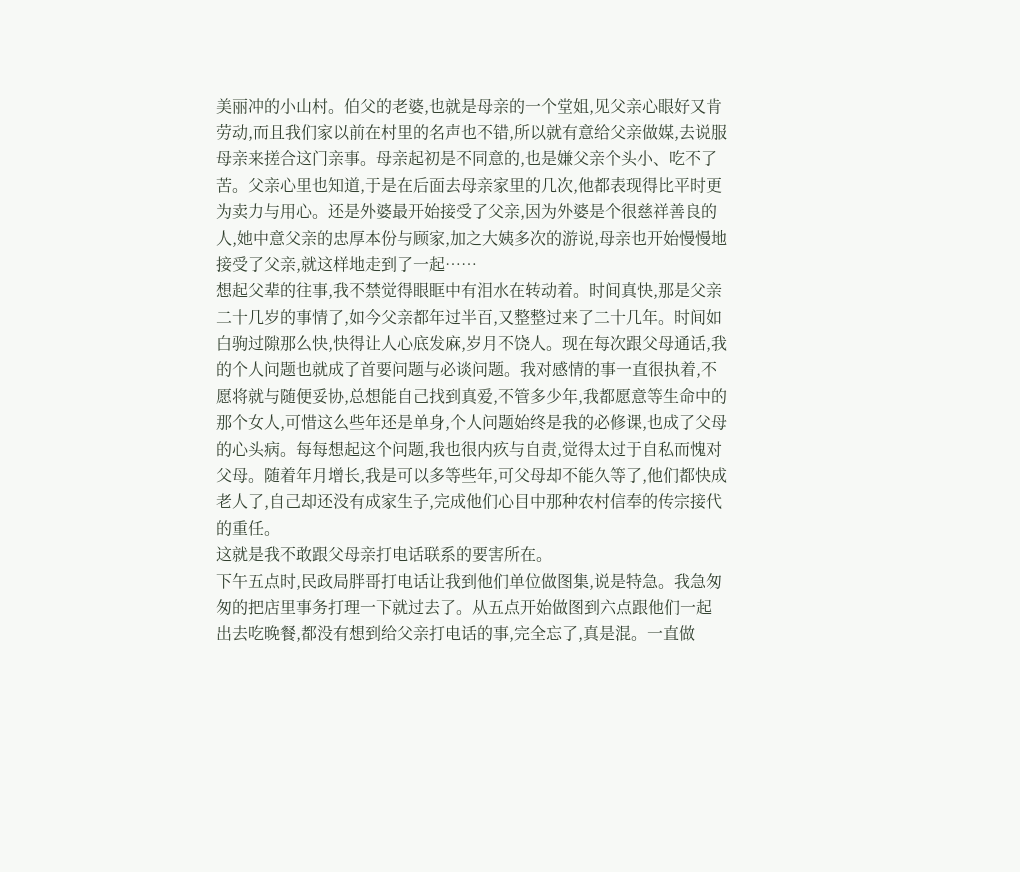美丽冲的小山村。伯父的老婆,也就是母亲的一个堂姐,见父亲心眼好又肯劳动,而且我们家以前在村里的名声也不错,所以就有意给父亲做媒,去说服母亲来搓合这门亲事。母亲起初是不同意的,也是嫌父亲个头小、吃不了苦。父亲心里也知道,于是在后面去母亲家里的几次,他都表现得比平时更为卖力与用心。还是外婆最开始接受了父亲,因为外婆是个很慈祥善良的人,她中意父亲的忠厚本份与顾家,加之大姨多次的游说,母亲也开始慢慢地接受了父亲,就这样地走到了一起……
想起父辈的往事,我不禁觉得眼眶中有泪水在转动着。时间真快,那是父亲二十几岁的事情了,如今父亲都年过半百,又整整过来了二十几年。时间如白驹过隙那么快,快得让人心底发麻,岁月不饶人。现在每次跟父母通话,我的个人问题也就成了首要问题与必谈问题。我对感情的事一直很执着,不愿将就与随便妥协,总想能自己找到真爱,不管多少年,我都愿意等生命中的那个女人,可惜这么些年还是单身,个人问题始终是我的必修课,也成了父母的心头病。每每想起这个问题,我也很内疚与自责,觉得太过于自私而愧对父母。随着年月增长,我是可以多等些年,可父母却不能久等了,他们都快成老人了,自己却还没有成家生子,完成他们心目中那种农村信奉的传宗接代的重任。
这就是我不敢跟父母亲打电话联系的要害所在。
下午五点时,民政局胖哥打电话让我到他们单位做图集,说是特急。我急匆匆的把店里事务打理一下就过去了。从五点开始做图到六点跟他们一起出去吃晚餐,都没有想到给父亲打电话的事,完全忘了,真是混。一直做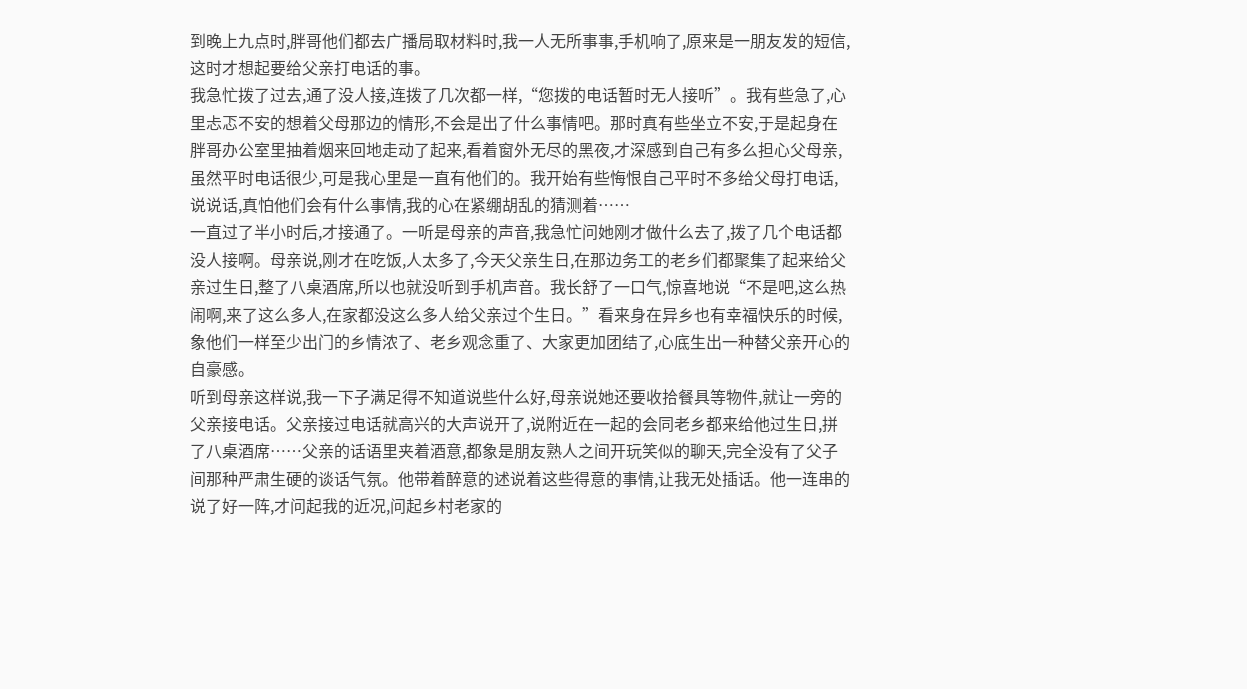到晚上九点时,胖哥他们都去广播局取材料时,我一人无所事事,手机响了,原来是一朋友发的短信,这时才想起要给父亲打电话的事。
我急忙拨了过去,通了没人接,连拨了几次都一样,“您拨的电话暂时无人接听”。我有些急了,心里忐忑不安的想着父母那边的情形,不会是出了什么事情吧。那时真有些坐立不安,于是起身在胖哥办公室里抽着烟来回地走动了起来,看着窗外无尽的黑夜,才深感到自己有多么担心父母亲,虽然平时电话很少,可是我心里是一直有他们的。我开始有些悔恨自己平时不多给父母打电话,说说话,真怕他们会有什么事情,我的心在紧绷胡乱的猜测着……
一直过了半小时后,才接通了。一听是母亲的声音,我急忙问她刚才做什么去了,拨了几个电话都没人接啊。母亲说,刚才在吃饭,人太多了,今天父亲生日,在那边务工的老乡们都聚集了起来给父亲过生日,整了八桌酒席,所以也就没听到手机声音。我长舒了一口气,惊喜地说“不是吧,这么热闹啊,来了这么多人,在家都没这么多人给父亲过个生日。”看来身在异乡也有幸福快乐的时候,象他们一样至少出门的乡情浓了、老乡观念重了、大家更加团结了,心底生出一种替父亲开心的自豪感。
听到母亲这样说,我一下子满足得不知道说些什么好,母亲说她还要收拾餐具等物件,就让一旁的父亲接电话。父亲接过电话就高兴的大声说开了,说附近在一起的会同老乡都来给他过生日,拼了八桌酒席……父亲的话语里夹着酒意,都象是朋友熟人之间开玩笑似的聊天,完全没有了父子间那种严肃生硬的谈话气氛。他带着醉意的述说着这些得意的事情,让我无处插话。他一连串的说了好一阵,才问起我的近况,问起乡村老家的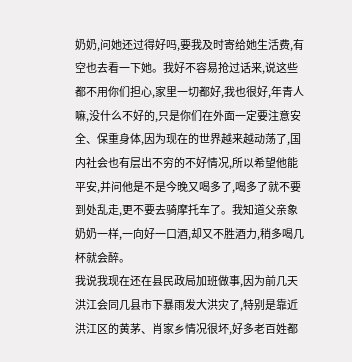奶奶,问她还过得好吗,要我及时寄给她生活费,有空也去看一下她。我好不容易抢过话来,说这些都不用你们担心,家里一切都好,我也很好,年青人嘛,没什么不好的,只是你们在外面一定要注意安全、保重身体,因为现在的世界越来越动荡了,国内社会也有层出不穷的不好情况,所以希望他能平安,并问他是不是今晚又喝多了,喝多了就不要到处乱走,更不要去骑摩托车了。我知道父亲象奶奶一样,一向好一口酒,却又不胜酒力,稍多喝几杯就会醉。
我说我现在还在县民政局加班做事,因为前几天洪江会同几县市下暴雨发大洪灾了,特别是靠近洪江区的黄茅、肖家乡情况很坏,好多老百姓都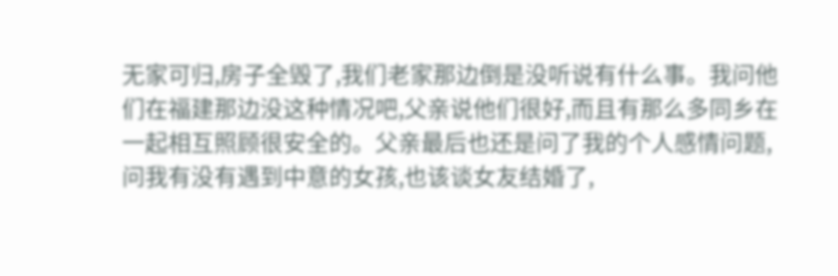无家可归,房子全毁了,我们老家那边倒是没听说有什么事。我问他们在福建那边没这种情况吧,父亲说他们很好,而且有那么多同乡在一起相互照顾很安全的。父亲最后也还是问了我的个人感情问题,问我有没有遇到中意的女孩,也该谈女友结婚了,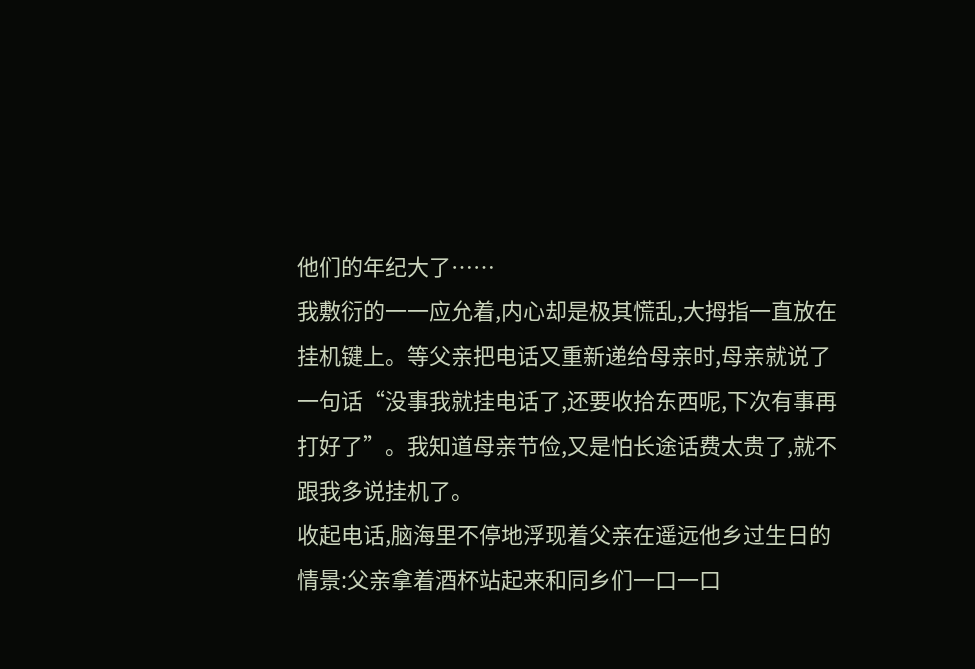他们的年纪大了……
我敷衍的一一应允着,内心却是极其慌乱,大拇指一直放在挂机键上。等父亲把电话又重新递给母亲时,母亲就说了一句话“没事我就挂电话了,还要收拾东西呢,下次有事再打好了”。我知道母亲节俭,又是怕长途话费太贵了,就不跟我多说挂机了。
收起电话,脑海里不停地浮现着父亲在遥远他乡过生日的情景:父亲拿着酒杯站起来和同乡们一口一口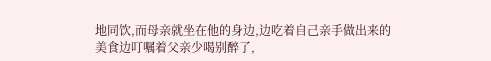地同饮,而母亲就坐在他的身边,边吃着自己亲手做出来的美食边叮嘱着父亲少喝别醉了,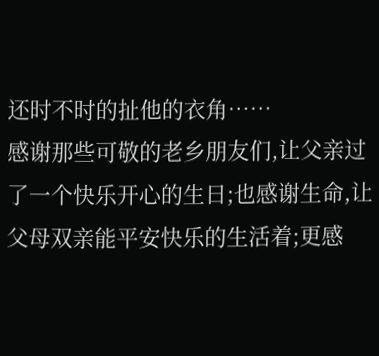还时不时的扯他的衣角……
感谢那些可敬的老乡朋友们,让父亲过了一个快乐开心的生日;也感谢生命,让父母双亲能平安快乐的生活着;更感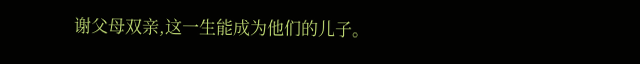谢父母双亲,这一生能成为他们的儿子。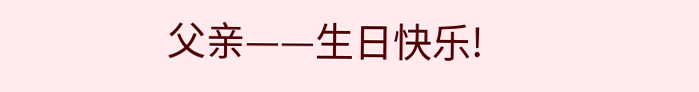父亲——生日快乐!